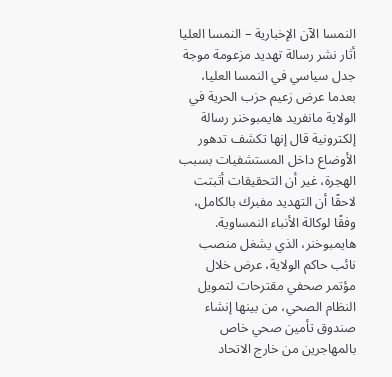النمسا الآن الإخبارية – النمسا العليا
أثار نشر رسالة تهديد مزعومة موجة جدل سياسي في النمسا العليا، بعدما عرض زعيم حزب الحرية في الولاية مانفريد هايمبوخنر رسالة إلكترونية قال إنها تكشف تدهور الأوضاع داخل المستشفيات بسبب الهجرة، غير أن التحقيقات أثبتت لاحقًا أن التهديد مفبرك بالكامل، وفقًا لوكالة الأنباء النمساوية.
هايمبوخنر، الذي يشغل منصب نائب حاكم الولاية، عرض خلال مؤتمر صحفي مقترحات لتمويل النظام الصحي، من بينها إنشاء صندوق تأمين صحي خاص بالمهاجرين من خارج الاتحاد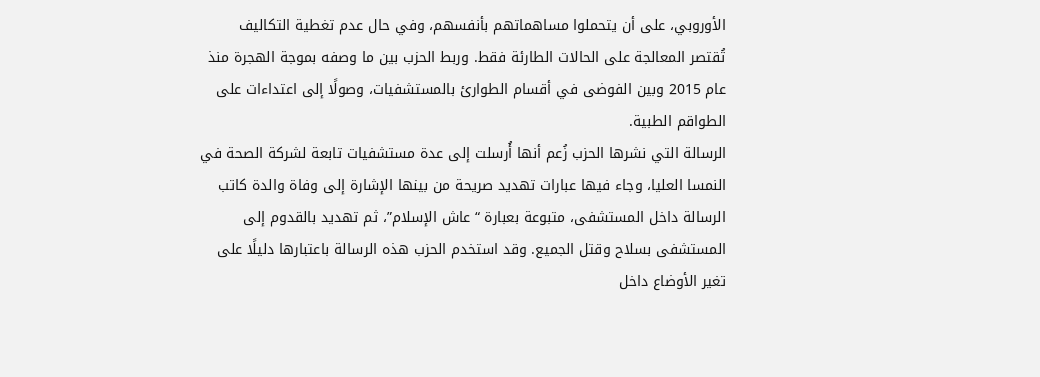الأوروبي، على أن يتحملوا مساهماتهم بأنفسهم، وفي حال عدم تغطية التكاليف تُقتصر المعالجة على الحالات الطارئة فقط. وربط الحزب بين ما وصفه بموجة الهجرة منذ عام 2015 وبين الفوضى في أقسام الطوارئ بالمستشفيات، وصولًا إلى اعتداءات على الطواقم الطبية.
الرسالة التي نشرها الحزب زُعم أنها أُرسلت إلى عدة مستشفيات تابعة لشركة الصحة في النمسا العليا، وجاء فيها عبارات تهديد صريحة من بينها الإشارة إلى وفاة والدة كاتب الرسالة داخل المستشفى، متبوعة بعبارة “عاش الإسلام”، ثم تهديد بالقدوم إلى المستشفى بسلاح وقتل الجميع. وقد استخدم الحزب هذه الرسالة باعتبارها دليلًا على تغير الأوضاع داخل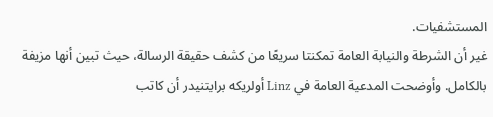المستشفيات.
غير أن الشرطة والنيابة العامة تمكنتا سريعًا من كشف حقيقة الرسالة، حيث تبين أنها مزيفة بالكامل. وأوضحت المدعية العامة في Linz أولريكه برايتنيدر أن كاتب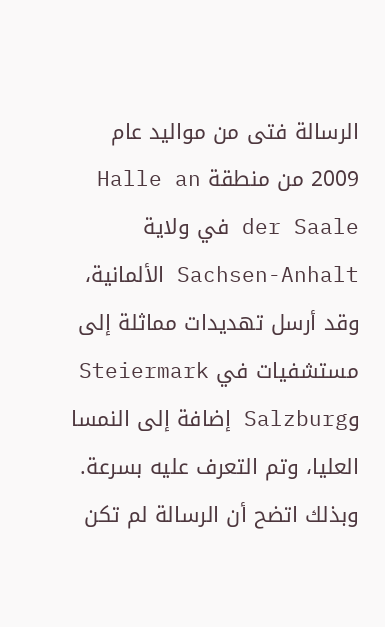الرسالة فتى من مواليد عام 2009 من منطقة Halle an der Saale في ولاية Sachsen-Anhalt الألمانية، وقد أرسل تهديدات مماثلة إلى مستشفيات في Steiermark وSalzburg إضافة إلى النمسا العليا، وتم التعرف عليه بسرعة.
وبذلك اتضح أن الرسالة لم تكن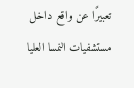تعبيرًا عن واقع داخل مستشفيات النمسا العليا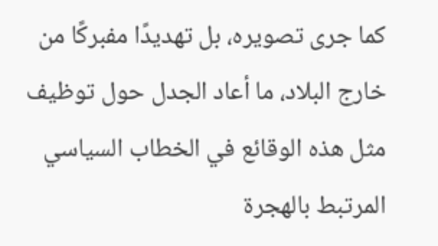كما جرى تصويره، بل تهديدًا مفبركًا من خارج البلاد، ما أعاد الجدل حول توظيف مثل هذه الوقائع في الخطاب السياسي المرتبط بالهجرة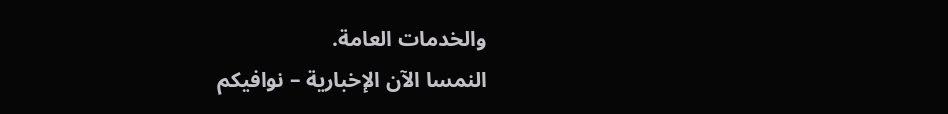والخدمات العامة.
النمسا الآن الإخبارية – نوافيكم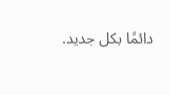دائمًا بكل جديد.